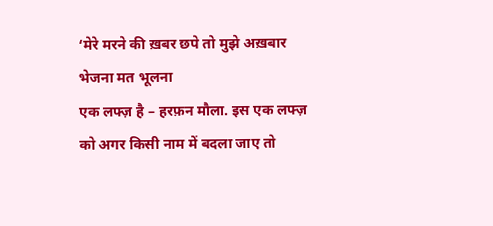‘मेरे मरने की ख़बर छपे तो मुझे अख़बार भेजना मत भूलना
एक लफ्ज़ है – हरफ़न मौला. इस एक लफ्ज़ को अगर किसी नाम में बदला जाए तो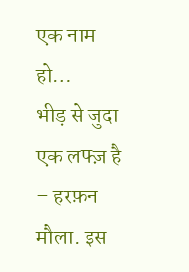एक नाम हो…
भीड़ से जुदा
एक लफ्ज़ है – हरफ़न मौला. इस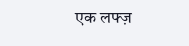एक लफ्ज़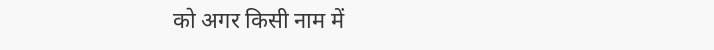को अगर किसी नाम में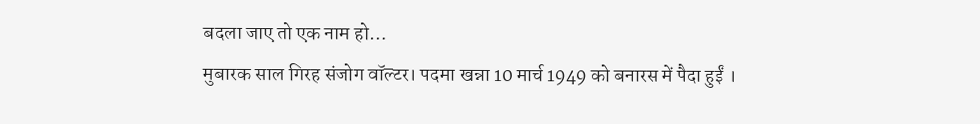बदला जाए तो एक नाम हो…
मुबारक साल गिरह संजोग वॉल्टर। पदमा खन्ना 10 मार्च 1949 को बनारस में पैदा हुईं ।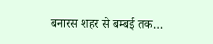बनारस शहर से बम्बई तक…